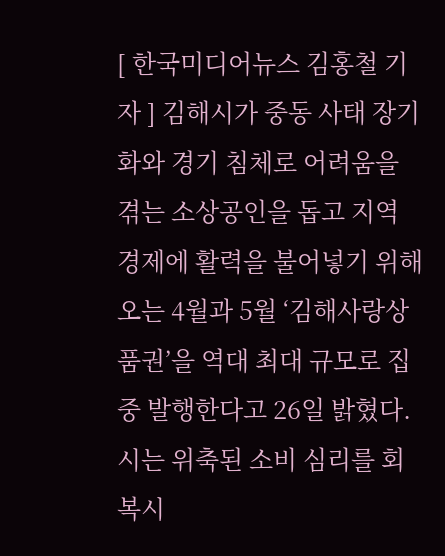[ 한국미디어뉴스 김홍철 기자 ] 김해시가 중동 사태 장기화와 경기 침체로 어려움을 겪는 소상공인을 돕고 지역 경제에 활력을 불어넣기 위해 오는 4월과 5월 ‘김해사랑상품권’을 역대 최대 규모로 집중 발행한다고 26일 밝혔다. 시는 위축된 소비 심리를 회복시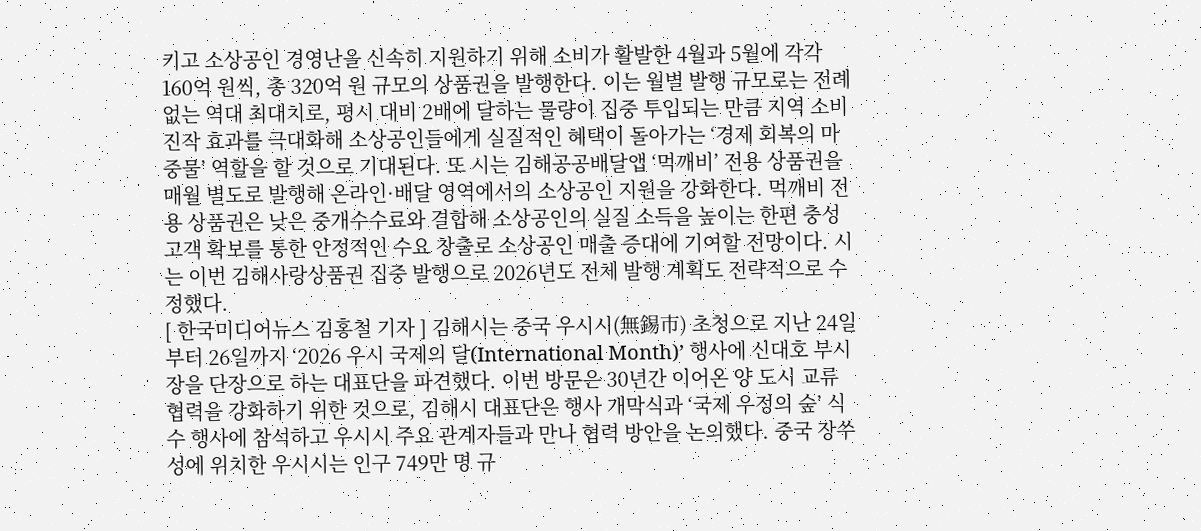키고 소상공인 경영난을 신속히 지원하기 위해 소비가 활발한 4월과 5월에 각각 160억 원씩, 총 320억 원 규모의 상품권을 발행한다. 이는 월별 발행 규모로는 전례 없는 역대 최대치로, 평시 대비 2배에 달하는 물량이 집중 투입되는 만큼 지역 소비 진작 효과를 극대화해 소상공인들에게 실질적인 혜택이 돌아가는 ‘경제 회복의 마중물’ 역할을 할 것으로 기대된다. 또 시는 김해공공배달앱 ‘먹깨비’ 전용 상품권을 매월 별도로 발행해 온라인·배달 영역에서의 소상공인 지원을 강화한다. 먹깨비 전용 상품권은 낮은 중개수수료와 결합해 소상공인의 실질 소득을 높이는 한편 충성 고객 확보를 통한 안정적인 수요 창출로 소상공인 매출 증대에 기여할 전망이다. 시는 이번 김해사랑상품권 집중 발행으로 2026년도 전체 발행 계획도 전략적으로 수정했다.
[ 한국미디어뉴스 김홍철 기자 ] 김해시는 중국 우시시(無錫市) 초청으로 지난 24일부터 26일까지 ‘2026 우시 국제의 달(International Month)’ 행사에 신대호 부시장을 단장으로 하는 대표단을 파견했다. 이번 방문은 30년간 이어온 양 도시 교류 협력을 강화하기 위한 것으로, 김해시 대표단은 행사 개막식과 ‘국제 우정의 숲’ 식수 행사에 참석하고 우시시 주요 관계자들과 만나 협력 방안을 논의했다. 중국 장쑤성에 위치한 우시시는 인구 749만 명 규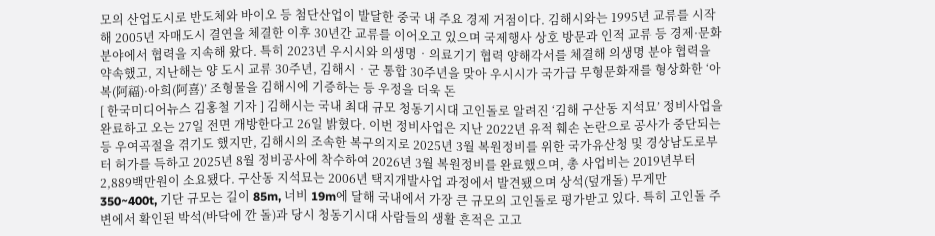모의 산업도시로 반도체와 바이오 등 첨단산업이 발달한 중국 내 주요 경제 거점이다. 김해시와는 1995년 교류를 시작해 2005년 자매도시 결연을 체결한 이후 30년간 교류를 이어오고 있으며 국제행사 상호 방문과 인적 교류 등 경제·문화 분야에서 협력을 지속해 왔다. 특히 2023년 우시시와 의생명‧의료기기 협력 양해각서를 체결해 의생명 분야 협력을 약속했고, 지난해는 양 도시 교류 30주년, 김해시‧군 통합 30주년을 맞아 우시시가 국가급 무형문화재를 형상화한 ‘아복(阿福)·아희(阿喜)’ 조형물을 김해시에 기증하는 등 우정을 더욱 돈
[ 한국미디어뉴스 김홍철 기자 ] 김해시는 국내 최대 규모 청동기시대 고인돌로 알려진 ‘김해 구산동 지석묘’ 정비사업을 완료하고 오는 27일 전면 개방한다고 26일 밝혔다. 이번 정비사업은 지난 2022년 유적 훼손 논란으로 공사가 중단되는 등 우여곡절을 겪기도 했지만, 김해시의 조속한 복구의지로 2025년 3월 복원정비를 위한 국가유산청 및 경상남도로부터 허가를 득하고 2025년 8월 정비공사에 착수하여 2026년 3월 복원정비를 완료했으며, 총 사업비는 2019년부터 2,889백만원이 소요됐다. 구산동 지석묘는 2006년 택지개발사업 과정에서 발견됐으며 상석(덮개돌) 무게만 350~400t, 기단 규모는 길이 85m, 너비 19m에 달해 국내에서 가장 큰 규모의 고인돌로 평가받고 있다. 특히 고인돌 주변에서 확인된 박석(바닥에 깐 돌)과 당시 청동기시대 사람들의 생활 흔적은 고고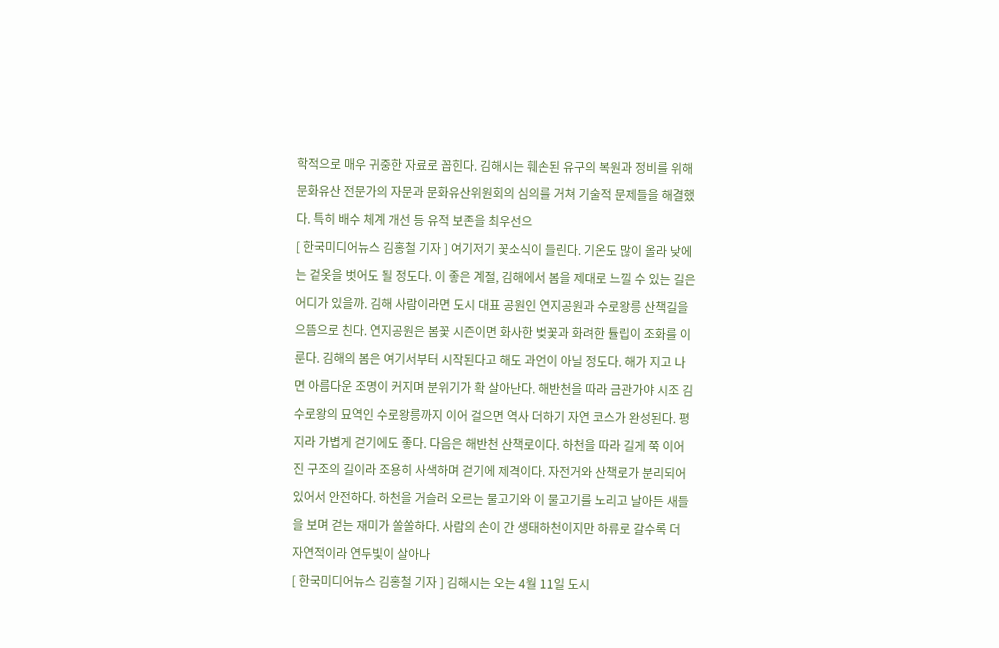학적으로 매우 귀중한 자료로 꼽힌다. 김해시는 훼손된 유구의 복원과 정비를 위해 문화유산 전문가의 자문과 문화유산위원회의 심의를 거쳐 기술적 문제들을 해결했다. 특히 배수 체계 개선 등 유적 보존을 최우선으
[ 한국미디어뉴스 김홍철 기자 ] 여기저기 꽃소식이 들린다. 기온도 많이 올라 낮에는 겉옷을 벗어도 될 정도다. 이 좋은 계절, 김해에서 봄을 제대로 느낄 수 있는 길은 어디가 있을까. 김해 사람이라면 도시 대표 공원인 연지공원과 수로왕릉 산책길을 으뜸으로 친다. 연지공원은 봄꽃 시즌이면 화사한 벚꽃과 화려한 튤립이 조화를 이룬다. 김해의 봄은 여기서부터 시작된다고 해도 과언이 아닐 정도다. 해가 지고 나면 아름다운 조명이 커지며 분위기가 확 살아난다. 해반천을 따라 금관가야 시조 김수로왕의 묘역인 수로왕릉까지 이어 걸으면 역사 더하기 자연 코스가 완성된다. 평지라 가볍게 걷기에도 좋다. 다음은 해반천 산책로이다. 하천을 따라 길게 쭉 이어진 구조의 길이라 조용히 사색하며 걷기에 제격이다. 자전거와 산책로가 분리되어 있어서 안전하다. 하천을 거슬러 오르는 물고기와 이 물고기를 노리고 날아든 새들을 보며 걷는 재미가 쏠쏠하다. 사람의 손이 간 생태하천이지만 하류로 갈수록 더 자연적이라 연두빛이 살아나
[ 한국미디어뉴스 김홍철 기자 ] 김해시는 오는 4월 11일 도시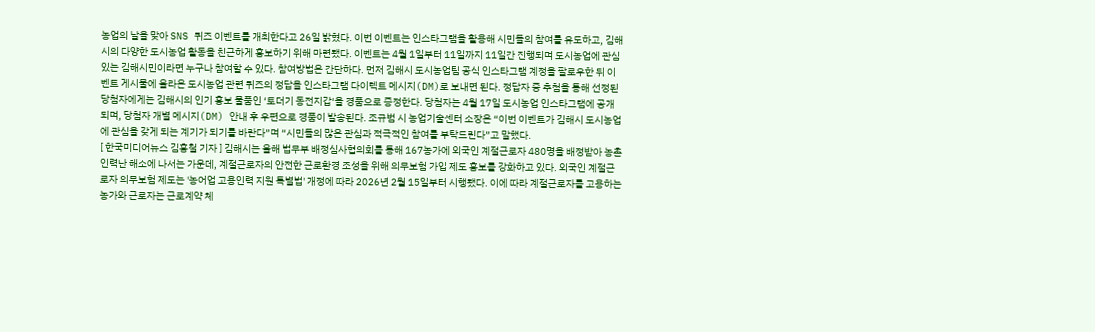농업의 날을 맞아 SNS 퀴즈 이벤트를 개최한다고 26일 밝혔다. 이번 이벤트는 인스타그램을 활용해 시민들의 참여를 유도하고, 김해시의 다양한 도시농업 활동을 친근하게 홍보하기 위해 마련됐다. 이벤트는 4월 1일부터 11일까지 11일간 진행되며 도시농업에 관심있는 김해시민이라면 누구나 참여할 수 있다. 참여방법은 간단하다. 먼저 김해시 도시농업팀 공식 인스타그램 계정을 팔로우한 뒤 이벤트 게시물에 올라온 도시농업 관련 퀴즈의 정답을 인스타그램 다이렉트 메시지(DM)로 보내면 된다. 정답자 중 추첨을 통해 선정된 당첨자에게는 김해시의 인기 홍보 물품인 ‘토더기 동전지갑‘을 경품으로 증정한다. 당첨자는 4월 17일 도시농업 인스타그램에 공개되며, 당첨자 개별 메시지(DM) 안내 후 우편으로 경품이 발송된다. 조규범 시 농업기술센터 소장은 “이번 이벤트가 김해시 도시농업에 관심을 갖게 되는 계기가 되기를 바란다”며 “시민들의 많은 관심과 적극적인 참여를 부탁드린다”고 말했다.
[ 한국미디어뉴스 김홍철 기자 ] 김해시는 올해 법무부 배정심사협의회를 통해 167농가에 외국인 계절근로자 480명을 배정받아 농촌 인력난 해소에 나서는 가운데, 계절근로자의 안전한 근로환경 조성을 위해 의무보험 가입 제도 홍보를 강화하고 있다. 외국인 계절근로자 의무보험 제도는 '농어업 고용인력 지원 특별법' 개정에 따라 2026년 2월 15일부터 시행됐다. 이에 따라 계절근로자를 고용하는 농가와 근로자는 근로계약 체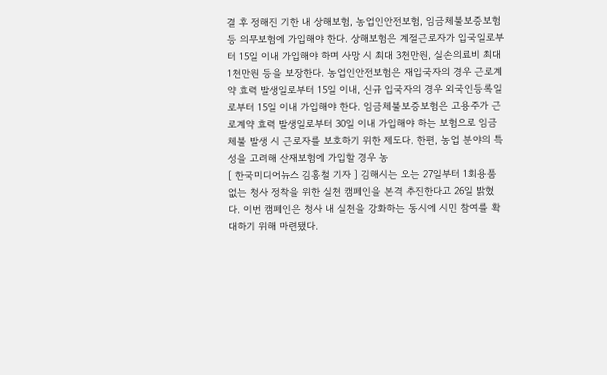결 후 정해진 기한 내 상해보험, 농업인안전보험, 임금체불보증보험 등 의무보험에 가입해야 한다. 상해보험은 계절근로자가 입국일로부터 15일 이내 가입해야 하며 사망 시 최대 3천만원, 실손의료비 최대 1천만원 등을 보장한다. 농업인안전보험은 재입국자의 경우 근로계약 효력 발생일로부터 15일 이내, 신규 입국자의 경우 외국인등록일로부터 15일 이내 가입해야 한다. 임금체불보증보험은 고용주가 근로계약 효력 발생일로부터 30일 이내 가입해야 하는 보험으로 임금체불 발생 시 근로자를 보호하기 위한 제도다. 한편, 농업 분야의 특성을 고려해 산재보험에 가입할 경우 농
[ 한국미디어뉴스 김홍철 기자 ] 김해시는 오는 27일부터 1회용품 없는 청사 정착을 위한 실천 캠페인을 본격 추진한다고 26일 밝혔다. 이번 캠페인은 청사 내 실천을 강화하는 동시에 시민 참여를 확대하기 위해 마련됐다.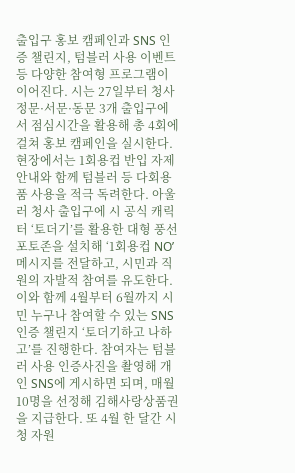출입구 홍보 캠페인과 SNS 인증 챌린지, 텀블러 사용 이벤트 등 다양한 참여형 프로그램이 이어진다. 시는 27일부터 청사 정문·서문·동문 3개 출입구에서 점심시간을 활용해 총 4회에 걸쳐 홍보 캠페인을 실시한다. 현장에서는 1회용컵 반입 자제 안내와 함께 텀블러 등 다회용품 사용을 적극 독려한다. 아울러 청사 출입구에 시 공식 캐릭터 ‘토더기’를 활용한 대형 풍선 포토존을 설치해 ‘1회용컵 NO’ 메시지를 전달하고, 시민과 직원의 자발적 참여를 유도한다. 이와 함께 4월부터 6월까지 시민 누구나 참여할 수 있는 SNS 인증 챌린지 ‘토더기하고 나하고’를 진행한다. 참여자는 텀블러 사용 인증사진을 촬영해 개인 SNS에 게시하면 되며, 매월 10명을 선정해 김해사랑상품권을 지급한다. 또 4월 한 달간 시청 자원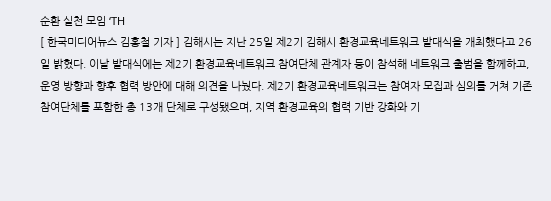순환 실천 모임 ‘TH
[ 한국미디어뉴스 김홍철 기자 ] 김해시는 지난 25일 제2기 김해시 환경교육네트워크 발대식을 개최했다고 26일 밝혔다. 이날 발대식에는 제2기 환경교육네트워크 참여단체 관계자 등이 참석해 네트워크 출범을 함께하고, 운영 방향과 향후 협력 방안에 대해 의견을 나눴다. 제2기 환경교육네트워크는 참여자 모집과 심의를 거쳐 기존 참여단체를 포함한 총 13개 단체로 구성됐으며, 지역 환경교육의 협력 기반 강화와 기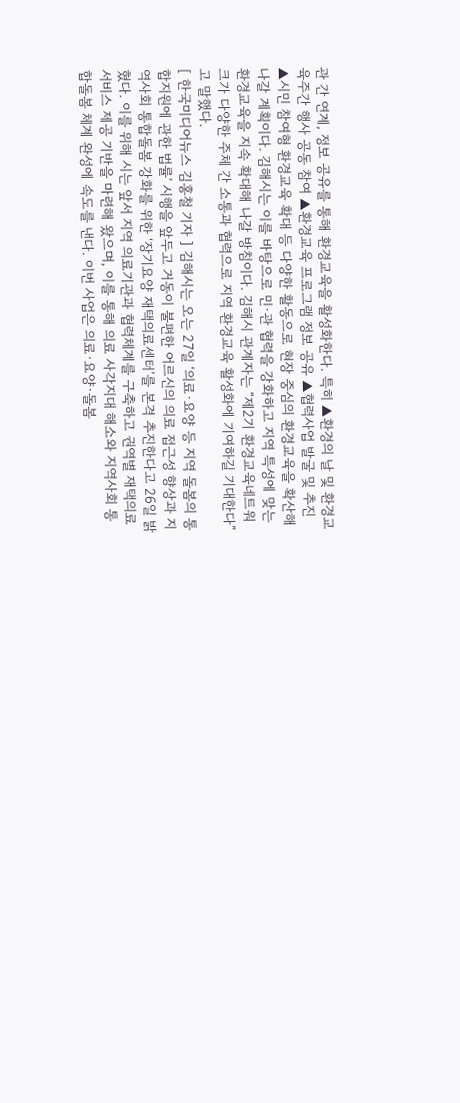관 간 연계, 정보 공유를 통해 환경교육을 활성화한다. 특히 ▲환경의 날 및 환경교육주간 행사 공동 참여 ▲환경교육 프로그램 정보 공유 ▲협력사업 발굴 및 추진 ▲시민 참여형 환경교육 확대 등 다양한 활동으로 현장 중심의 환경교육을 확산해 나갈 계획이다. 김해시는 이를 바탕으로 민·관 협력을 강화하고 지역 특성에 맞는 환경교육을 지속 확대해 나갈 방침이다. 김해시 관계자는 “제2기 환경교육네트워크가 다양한 주체 간 소통과 협력으로 지역 환경교육 활성화에 기여하길 기대한다”고 말했다.
[ 한국미디어뉴스 김홍철 기자 ] 김해시는 오는 27일 ‘의료·요양 등 지역 돌봄의 통합지원에 관한 법률’ 시행을 앞두고 거동이 불편한 어르신의 의료 접근성 향상과 지역사회 통합돌봄 강화를 위한 ‘장기요양 재택의료센터’를 본격 추진한다고 26일 밝혔다. 이를 위해 시는 앞서 지역 의료기관과 협력체계를 구축하고 권역별 재택의료서비스 제공 기반을 마련해 왔으며, 이를 통해 의료 사각지대 해소와 지역사회 통합돌봄 체계 완성에 속도를 낸다. 이번 사업은 의료·요양·돌봄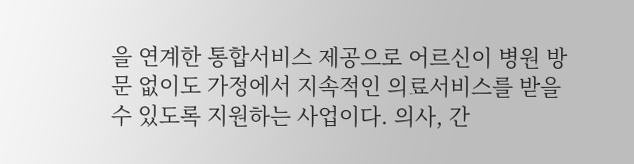을 연계한 통합서비스 제공으로 어르신이 병원 방문 없이도 가정에서 지속적인 의료서비스를 받을 수 있도록 지원하는 사업이다. 의사, 간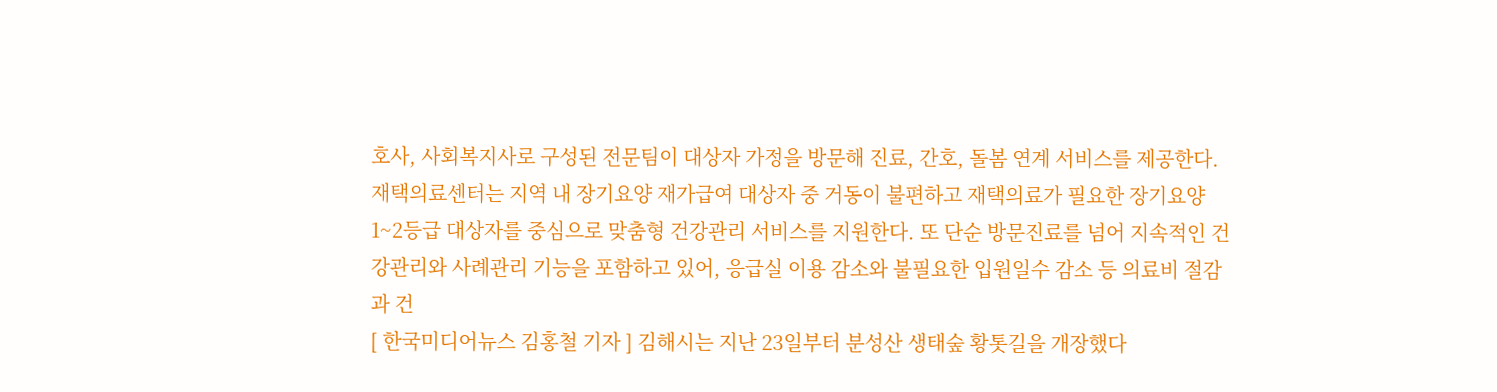호사, 사회복지사로 구성된 전문팀이 대상자 가정을 방문해 진료, 간호, 돌봄 연계 서비스를 제공한다. 재택의료센터는 지역 내 장기요양 재가급여 대상자 중 거동이 불편하고 재택의료가 필요한 장기요양 1~2등급 대상자를 중심으로 맞춤형 건강관리 서비스를 지원한다. 또 단순 방문진료를 넘어 지속적인 건강관리와 사례관리 기능을 포함하고 있어, 응급실 이용 감소와 불필요한 입원일수 감소 등 의료비 절감과 건
[ 한국미디어뉴스 김홍철 기자 ] 김해시는 지난 23일부터 분성산 생태숲 황톳길을 개장했다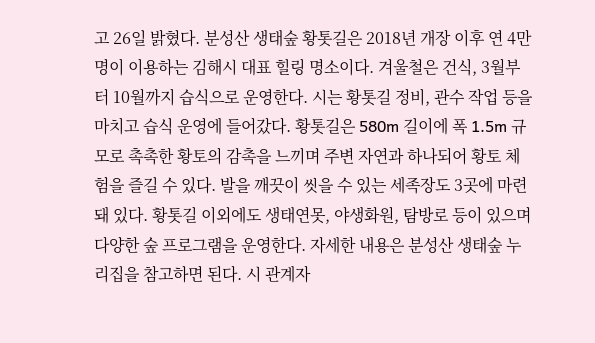고 26일 밝혔다. 분성산 생태숲 황톳길은 2018년 개장 이후 연 4만명이 이용하는 김해시 대표 힐링 명소이다. 겨울철은 건식, 3월부터 10월까지 습식으로 운영한다. 시는 황톳길 정비, 관수 작업 등을 마치고 습식 운영에 들어갔다. 황톳길은 580m 길이에 폭 1.5m 규모로 촉촉한 황토의 감촉을 느끼며 주변 자연과 하나되어 황토 체험을 즐길 수 있다. 발을 깨끗이 씻을 수 있는 세족장도 3곳에 마련돼 있다. 황톳길 이외에도 생태연못, 야생화원, 탐방로 등이 있으며 다양한 숲 프로그램을 운영한다. 자세한 내용은 분성산 생태숲 누리집을 참고하면 된다. 시 관계자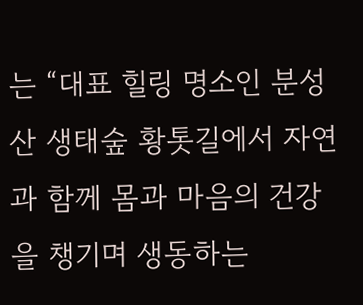는 “대표 힐링 명소인 분성산 생태숲 황톳길에서 자연과 함께 몸과 마음의 건강을 챙기며 생동하는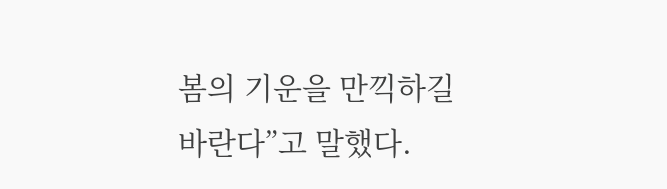봄의 기운을 만끽하길 바란다”고 말했다.